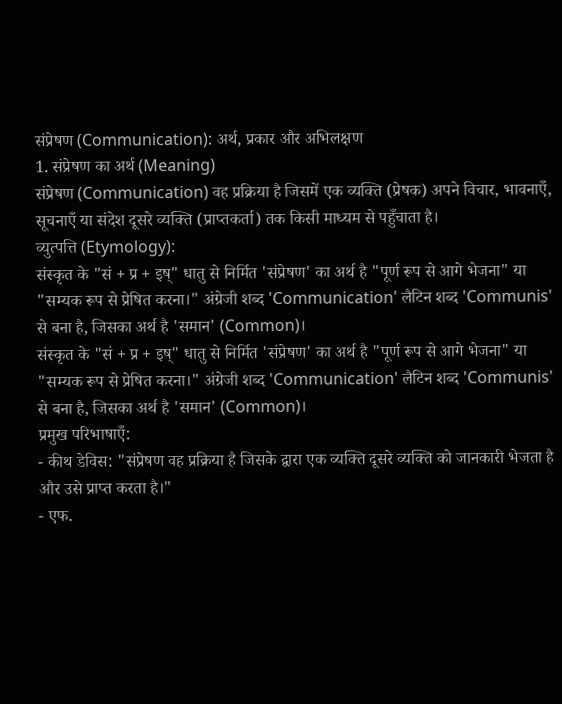संप्रेषण (Communication): अर्थ, प्रकार और अभिलक्षण
1. संप्रेषण का अर्थ (Meaning)
संप्रेषण (Communication) वह प्रक्रिया है जिसमें एक व्यक्ति (प्रेषक) अपने विचार, भावनाएँ, सूचनाएँ या संदेश दूसरे व्यक्ति (प्राप्तकर्ता) तक किसी माध्यम से पहुँचाता है।
व्युत्पत्ति (Etymology):
संस्कृत के "सं + प्र + इष्" धातु से निर्मित 'संप्रेषण' का अर्थ है "पूर्ण रूप से आगे भेजना" या "सम्यक रूप से प्रेषित करना।" अंग्रेजी शब्द 'Communication' लैटिन शब्द 'Communis' से बना है, जिसका अर्थ है 'समान' (Common)।
संस्कृत के "सं + प्र + इष्" धातु से निर्मित 'संप्रेषण' का अर्थ है "पूर्ण रूप से आगे भेजना" या "सम्यक रूप से प्रेषित करना।" अंग्रेजी शब्द 'Communication' लैटिन शब्द 'Communis' से बना है, जिसका अर्थ है 'समान' (Common)।
प्रमुख परिभाषाएँ:
- कीथ डेविस: "संप्रेषण वह प्रक्रिया है जिसके द्वारा एक व्यक्ति दूसरे व्यक्ति को जानकारी भेजता है और उसे प्राप्त करता है।"
- एफ.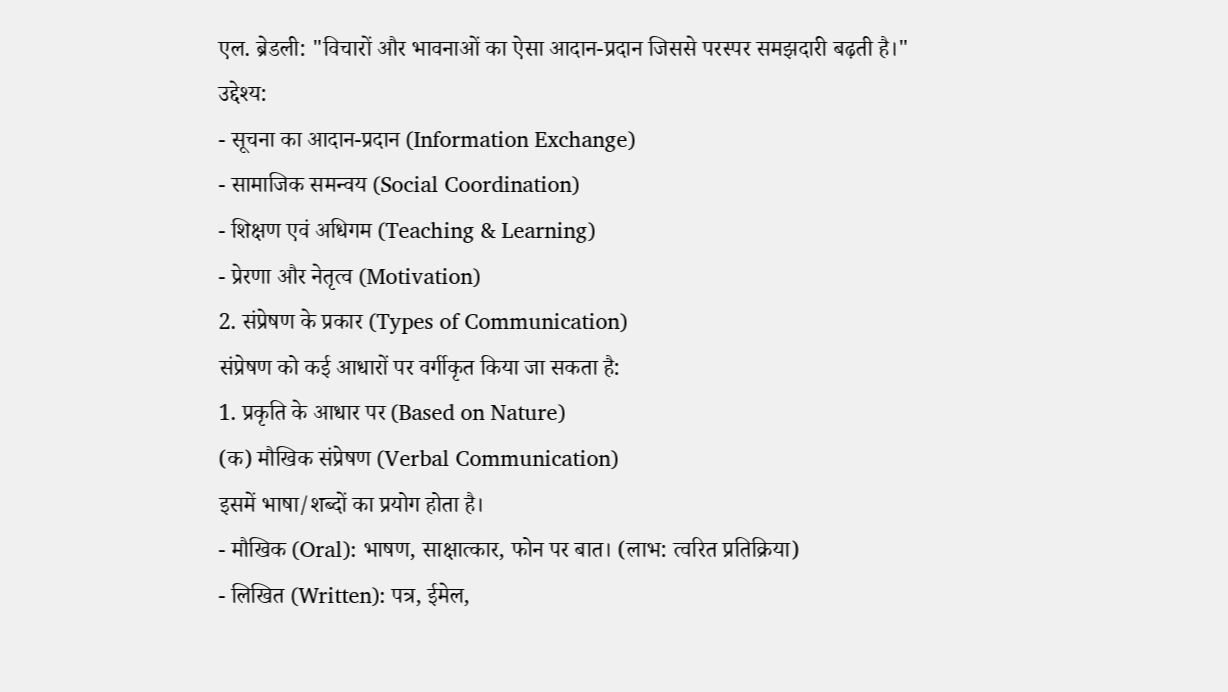एल. ब्रेडली: "विचारों और भावनाओं का ऐसा आदान-प्रदान जिससे परस्पर समझदारी बढ़ती है।"
उद्देश्य:
- सूचना का आदान-प्रदान (Information Exchange)
- सामाजिक समन्वय (Social Coordination)
- शिक्षण एवं अधिगम (Teaching & Learning)
- प्रेरणा और नेतृत्व (Motivation)
2. संप्रेषण के प्रकार (Types of Communication)
संप्रेषण को कई आधारों पर वर्गीकृत किया जा सकता है:
1. प्रकृति के आधार पर (Based on Nature)
(क) मौखिक संप्रेषण (Verbal Communication)
इसमें भाषा/शब्दों का प्रयोग होता है।
- मौखिक (Oral): भाषण, साक्षात्कार, फोन पर बात। (लाभ: त्वरित प्रतिक्रिया)
- लिखित (Written): पत्र, ईमेल,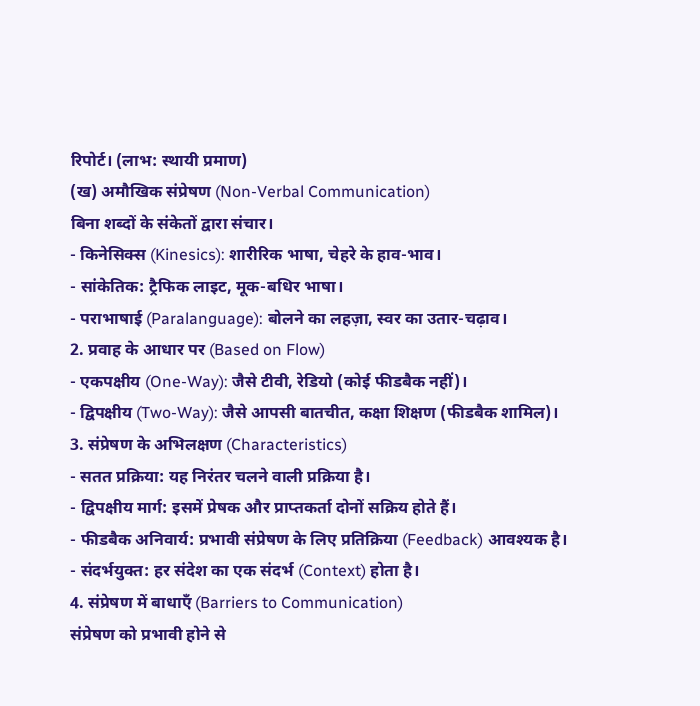रिपोर्ट। (लाभ: स्थायी प्रमाण)
(ख) अमौखिक संप्रेषण (Non-Verbal Communication)
बिना शब्दों के संकेतों द्वारा संचार।
- किनेसिक्स (Kinesics): शारीरिक भाषा, चेहरे के हाव-भाव।
- सांकेतिक: ट्रैफिक लाइट, मूक-बधिर भाषा।
- पराभाषाई (Paralanguage): बोलने का लहज़ा, स्वर का उतार-चढ़ाव।
2. प्रवाह के आधार पर (Based on Flow)
- एकपक्षीय (One-Way): जैसे टीवी, रेडियो (कोई फीडबैक नहीं)।
- द्विपक्षीय (Two-Way): जैसे आपसी बातचीत, कक्षा शिक्षण (फीडबैक शामिल)।
3. संप्रेषण के अभिलक्षण (Characteristics)
- सतत प्रक्रिया: यह निरंतर चलने वाली प्रक्रिया है।
- द्विपक्षीय मार्ग: इसमें प्रेषक और प्राप्तकर्ता दोनों सक्रिय होते हैं।
- फीडबैक अनिवार्य: प्रभावी संप्रेषण के लिए प्रतिक्रिया (Feedback) आवश्यक है।
- संदर्भयुक्त: हर संदेश का एक संदर्भ (Context) होता है।
4. संप्रेषण में बाधाएँ (Barriers to Communication)
संप्रेषण को प्रभावी होने से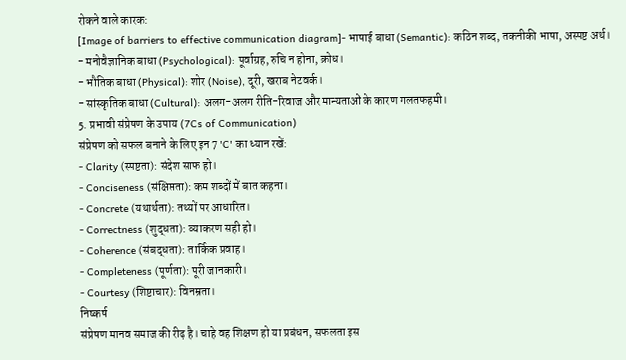रोकने वाले कारक:
[Image of barriers to effective communication diagram]- भाषाई बाधा (Semantic): कठिन शब्द, तकनीकी भाषा, अस्पष्ट अर्थ।
- मनोवैज्ञानिक बाधा (Psychological): पूर्वाग्रह, रुचि न होना, क्रोध।
- भौतिक बाधा (Physical): शोर (Noise), दूरी, खराब नेटवर्क।
- सांस्कृतिक बाधा (Cultural): अलग-अलग रीति-रिवाज और मान्यताओं के कारण गलतफहमी।
5. प्रभावी संप्रेषण के उपाय (7Cs of Communication)
संप्रेषण को सफल बनाने के लिए इन 7 'C' का ध्यान रखें:
- Clarity (स्पष्टता): संदेश साफ हो।
- Conciseness (संक्षिप्तता): कम शब्दों में बात कहना।
- Concrete (यथार्थता): तथ्यों पर आधारित।
- Correctness (शुद्धता): व्याकरण सही हो।
- Coherence (संबद्धता): तार्किक प्रवाह।
- Completeness (पूर्णता): पूरी जानकारी।
- Courtesy (शिष्टाचार): विनम्रता।
निष्कर्ष
संप्रेषण मानव समाज की रीढ़ है। चाहे वह शिक्षण हो या प्रबंधन, सफलता इस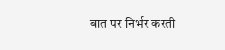बात पर निर्भर करती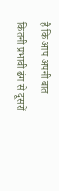है कि आप अपनी बात कितनी प्रभावी ढंग से दूसरों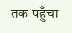तक पहुँचा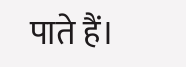पाते हैं।